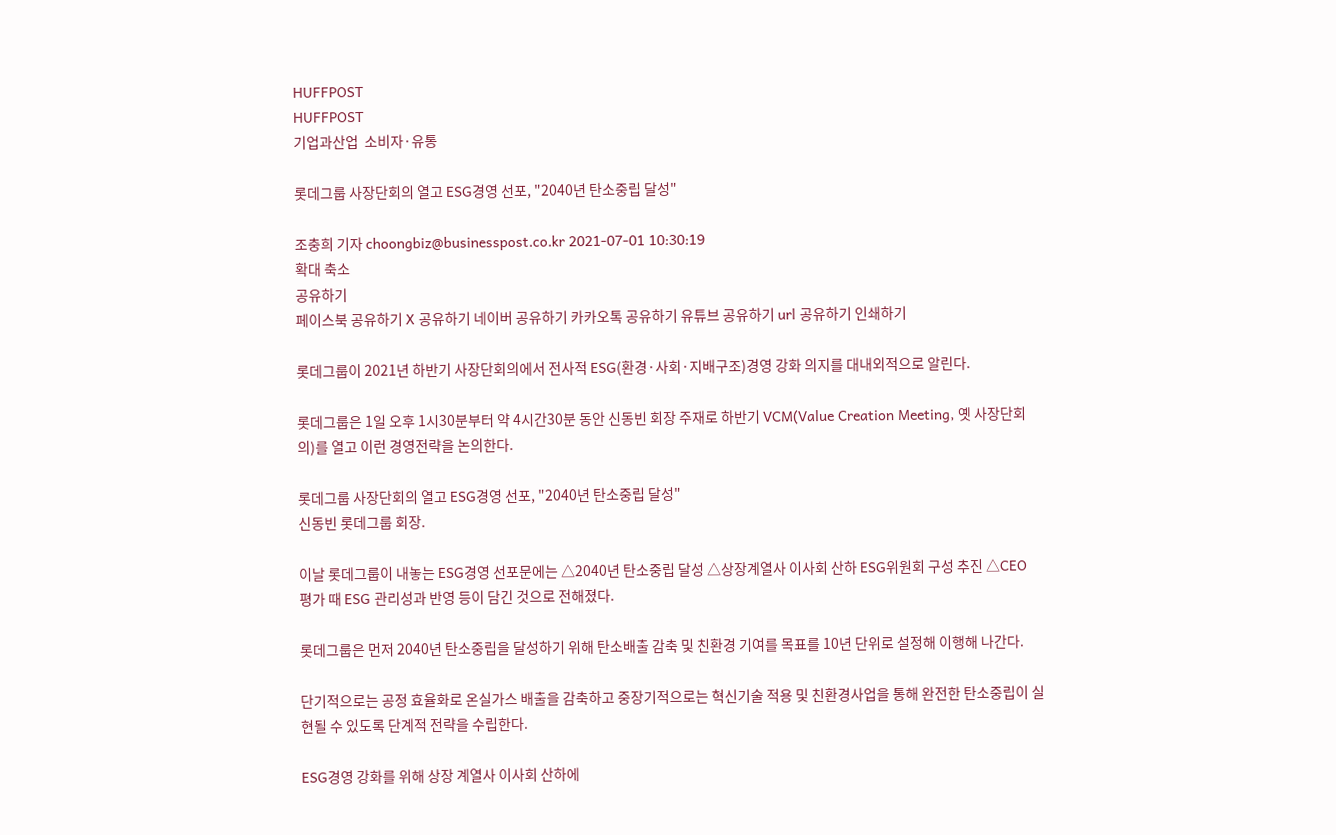HUFFPOST
HUFFPOST
기업과산업  소비자·유통

롯데그룹 사장단회의 열고 ESG경영 선포, "2040년 탄소중립 달성"

조충희 기자 choongbiz@businesspost.co.kr 2021-07-01 10:30:19
확대 축소
공유하기
페이스북 공유하기 X 공유하기 네이버 공유하기 카카오톡 공유하기 유튜브 공유하기 url 공유하기 인쇄하기

롯데그룹이 2021년 하반기 사장단회의에서 전사적 ESG(환경·사회·지배구조)경영 강화 의지를 대내외적으로 알린다.

롯데그룹은 1일 오후 1시30분부터 약 4시간30분 동안 신동빈 회장 주재로 하반기 VCM(Value Creation Meeting, 옛 사장단회의)를 열고 이런 경영전략을 논의한다.

롯데그룹 사장단회의 열고 ESG경영 선포, "2040년 탄소중립 달성"
신동빈 롯데그룹 회장.

이날 롯데그룹이 내놓는 ESG경영 선포문에는 △2040년 탄소중립 달성 △상장계열사 이사회 산하 ESG위원회 구성 추진 △CEO 평가 때 ESG 관리성과 반영 등이 담긴 것으로 전해졌다.

롯데그룹은 먼저 2040년 탄소중립을 달성하기 위해 탄소배출 감축 및 친환경 기여를 목표를 10년 단위로 설정해 이행해 나간다.

단기적으로는 공정 효율화로 온실가스 배출을 감축하고 중장기적으로는 혁신기술 적용 및 친환경사업을 통해 완전한 탄소중립이 실현될 수 있도록 단계적 전략을 수립한다.

ESG경영 강화를 위해 상장 계열사 이사회 산하에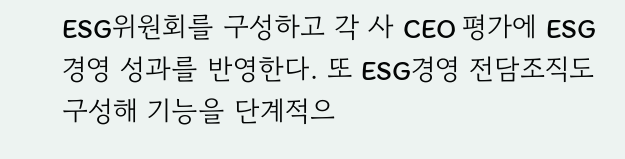ESG위원회를 구성하고 각 사 CEO 평가에 ESG경영 성과를 반영한다. 또 ESG경영 전담조직도 구성해 기능을 단계적으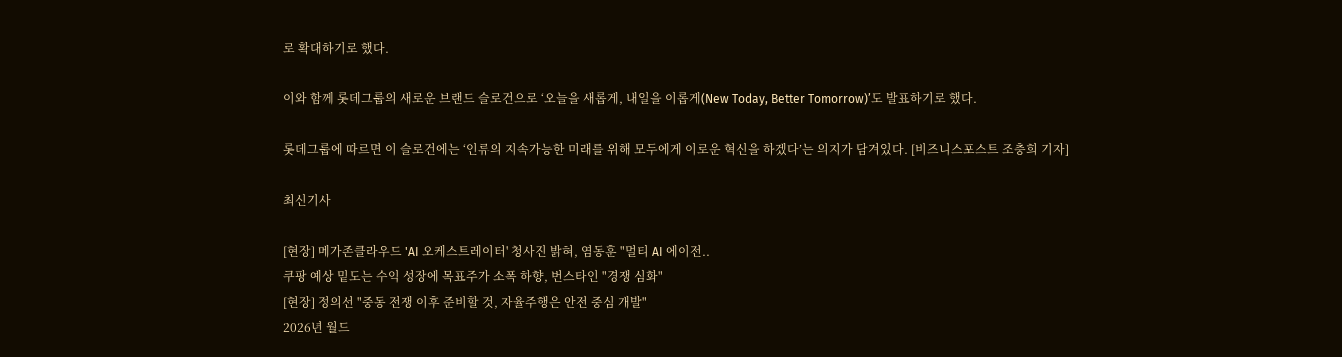로 확대하기로 했다.

이와 함께 롯데그룹의 새로운 브랜드 슬로건으로 ‘오늘을 새롭게, 내일을 이롭게(New Today, Better Tomorrow)’도 발표하기로 했다.

롯데그룹에 따르면 이 슬로건에는 ‘인류의 지속가능한 미래를 위해 모두에게 이로운 혁신을 하겠다’는 의지가 담겨있다. [비즈니스포스트 조충희 기자]

최신기사

[현장] 메가존클라우드 'AI 오케스트레이터' 청사진 밝혀, 염동훈 "멀티 AI 에이전..
쿠팡 예상 밑도는 수익 성장에 목표주가 소폭 하향, 번스타인 "경쟁 심화"
[현장] 정의선 "중동 전쟁 이후 준비할 것, 자율주행은 안전 중심 개발"
2026년 월드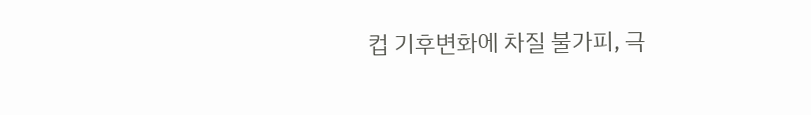컵 기후변화에 차질 불가피, 극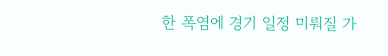한 폭염에 경기 일정 미뤄질 가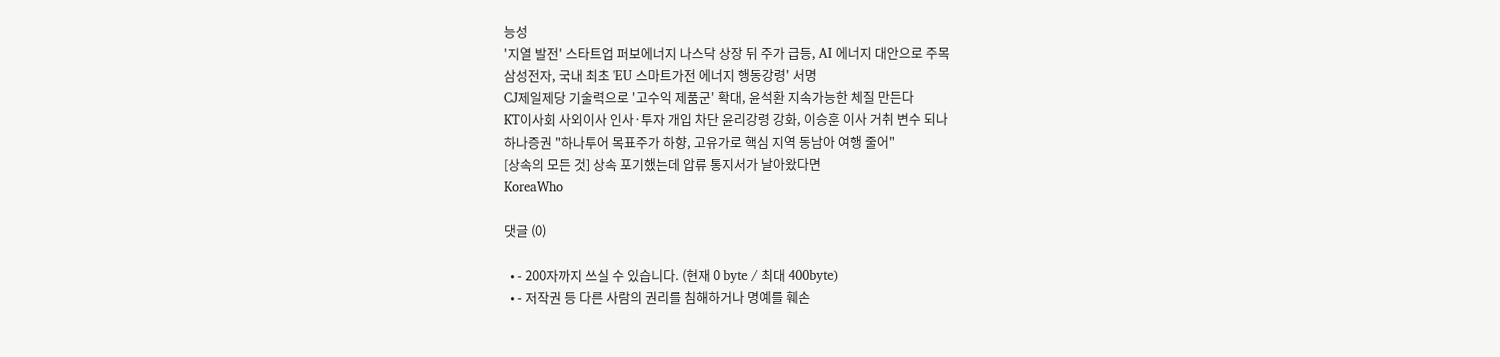능성
'지열 발전' 스타트업 퍼보에너지 나스닥 상장 뒤 주가 급등, AI 에너지 대안으로 주목
삼성전자, 국내 최초 'EU 스마트가전 에너지 행동강령' 서명
CJ제일제당 기술력으로 '고수익 제품군' 확대, 윤석환 지속가능한 체질 만든다
KT이사회 사외이사 인사·투자 개입 차단 윤리강령 강화, 이승훈 이사 거취 변수 되나
하나증권 "하나투어 목표주가 하향, 고유가로 핵심 지역 동남아 여행 줄어"
[상속의 모든 것] 상속 포기했는데 압류 통지서가 날아왔다면
KoreaWho

댓글 (0)

  • - 200자까지 쓰실 수 있습니다. (현재 0 byte / 최대 400byte)
  • - 저작권 등 다른 사람의 권리를 침해하거나 명예를 훼손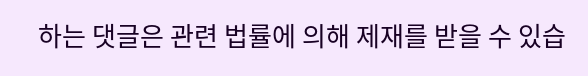하는 댓글은 관련 법률에 의해 제재를 받을 수 있습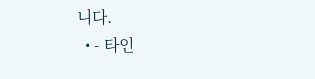니다.
  • - 타인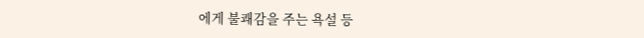에게 불쾌감을 주는 욕설 등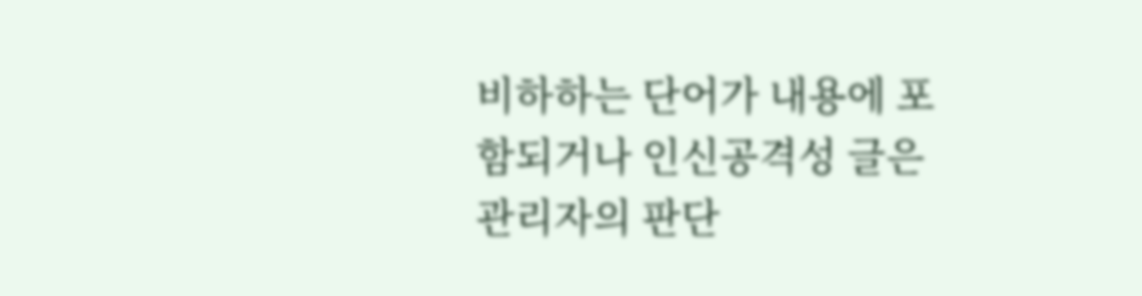비하하는 단어가 내용에 포함되거나 인신공격성 글은 관리자의 판단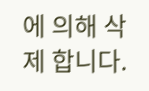에 의해 삭제 합니다.